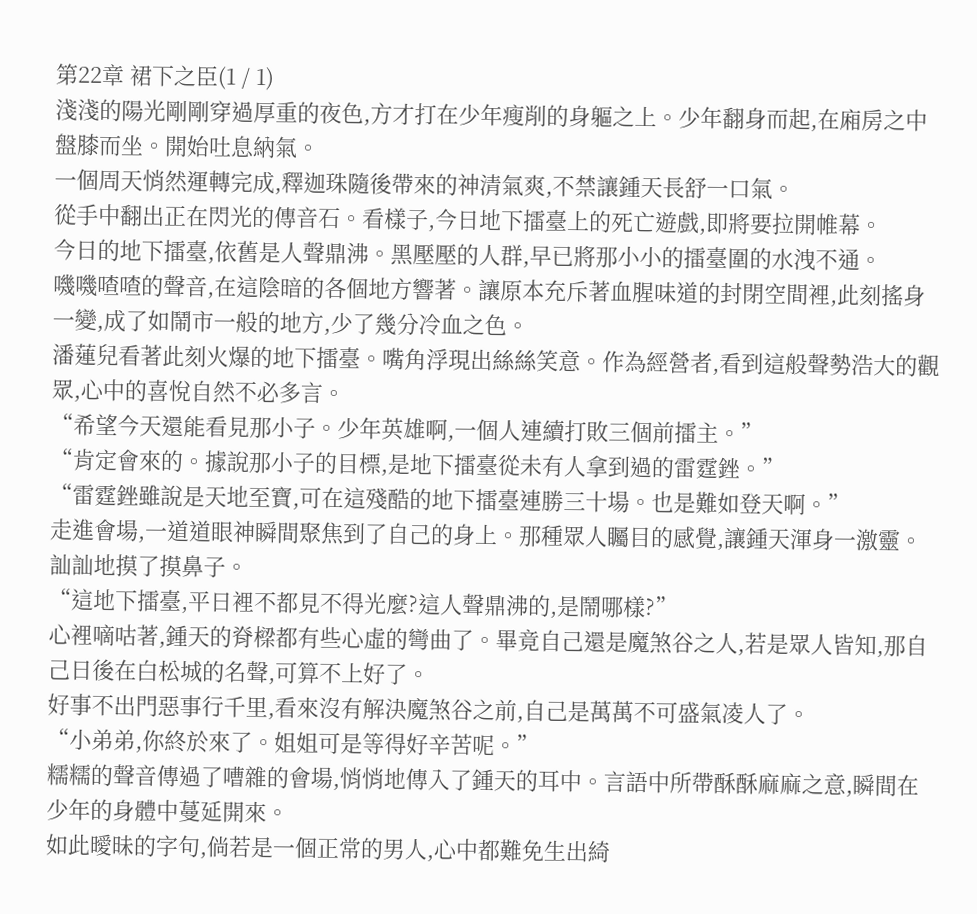第22章 裙下之臣(1 / 1)
淺淺的陽光剛剛穿過厚重的夜色,方才打在少年瘦削的身軀之上。少年翻身而起,在廂房之中盤膝而坐。開始吐息納氣。
一個周天悄然運轉完成,釋迦珠隨後帶來的神清氣爽,不禁讓鍾天長舒一口氣。
從手中翻出正在閃光的傳音石。看樣子,今日地下擂臺上的死亡遊戲,即將要拉開帷幕。
今日的地下擂臺,依舊是人聲鼎沸。黑壓壓的人群,早已將那小小的擂臺圍的水洩不通。
嘰嘰喳喳的聲音,在這陰暗的各個地方響著。讓原本充斥著血腥味道的封閉空間裡,此刻搖身一變,成了如鬧市一般的地方,少了幾分冷血之色。
潘蓮兒看著此刻火爆的地下擂臺。嘴角浮現出絲絲笑意。作為經營者,看到這般聲勢浩大的觀眾,心中的喜悅自然不必多言。
“希望今天還能看見那小子。少年英雄啊,一個人連續打敗三個前擂主。”
“肯定會來的。據說那小子的目標,是地下擂臺從未有人拿到過的雷霆銼。”
“雷霆銼雖說是天地至寶,可在這殘酷的地下擂臺連勝三十場。也是難如登天啊。”
走進會場,一道道眼神瞬間聚焦到了自己的身上。那種眾人矚目的感覺,讓鍾天渾身一激靈。訕訕地摸了摸鼻子。
“這地下擂臺,平日裡不都見不得光麼?這人聲鼎沸的,是鬧哪樣?”
心裡嘀咕著,鍾天的脊樑都有些心虛的彎曲了。畢竟自己還是魔煞谷之人,若是眾人皆知,那自己日後在白松城的名聲,可算不上好了。
好事不出門惡事行千里,看來沒有解決魔煞谷之前,自己是萬萬不可盛氣凌人了。
“小弟弟,你終於來了。姐姐可是等得好辛苦呢。”
糯糯的聲音傳過了嘈雜的會場,悄悄地傳入了鍾天的耳中。言語中所帶酥酥麻麻之意,瞬間在少年的身體中蔓延開來。
如此曖昧的字句,倘若是一個正常的男人,心中都難免生出綺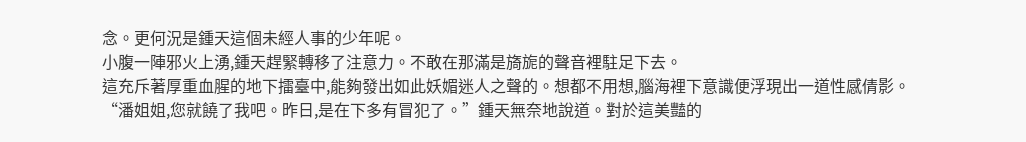念。更何況是鍾天這個未經人事的少年呢。
小腹一陣邪火上湧,鍾天趕緊轉移了注意力。不敢在那滿是旖旎的聲音裡駐足下去。
這充斥著厚重血腥的地下擂臺中,能夠發出如此妖媚迷人之聲的。想都不用想,腦海裡下意識便浮現出一道性感倩影。
“潘姐姐,您就饒了我吧。昨日,是在下多有冒犯了。”鍾天無奈地說道。對於這美豔的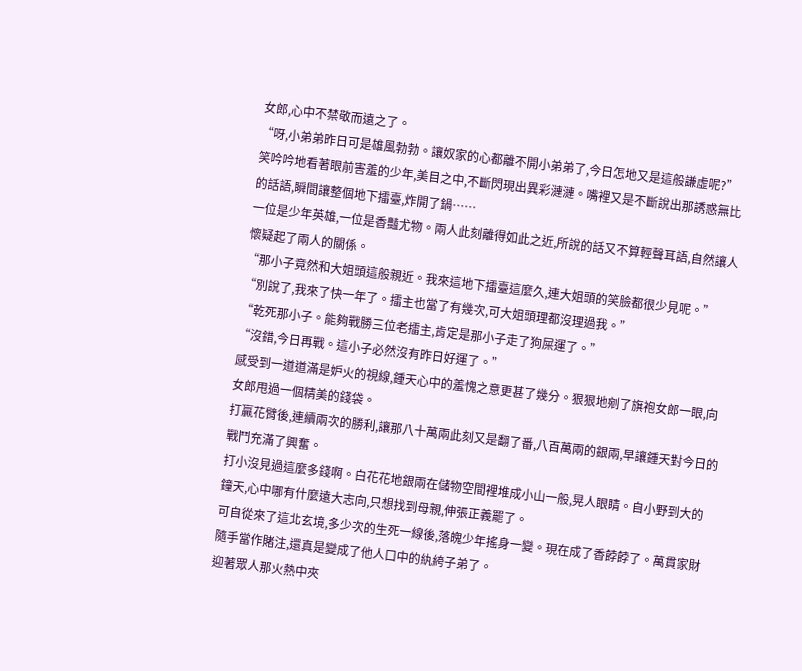女郎,心中不禁敬而遠之了。
“呀,小弟弟昨日可是雄風勃勃。讓奴家的心都離不開小弟弟了,今日怎地又是這般謙虛呢?”
笑吟吟地看著眼前害羞的少年,美目之中,不斷閃現出異彩漣漣。嘴裡又是不斷說出那誘惑無比的話語,瞬間讓整個地下擂臺,炸開了鍋……
一位是少年英雄,一位是香豔尤物。兩人此刻離得如此之近,所說的話又不算輕聲耳語,自然讓人懷疑起了兩人的關係。
“那小子竟然和大姐頭這般親近。我來這地下擂臺這麼久,連大姐頭的笑臉都很少見呢。”
“別說了,我來了快一年了。擂主也當了有幾次,可大姐頭理都沒理過我。”
“乾死那小子。能夠戰勝三位老擂主,肯定是那小子走了狗屎運了。”
“沒錯,今日再戰。這小子必然沒有昨日好運了。”
感受到一道道滿是妒火的視線,鍾天心中的羞愧之意更甚了幾分。狠狠地剜了旗袍女郎一眼,向女郎甩過一個精美的錢袋。
打贏花臂後,連續兩次的勝利,讓那八十萬兩此刻又是翻了番,八百萬兩的銀兩,早讓鍾天對今日的戰鬥充滿了興奮。
打小沒見過這麼多錢啊。白花花地銀兩在儲物空間裡堆成小山一般,晃人眼睛。自小野到大的鐘天,心中哪有什麼遠大志向,只想找到母親,伸張正義罷了。
可自從來了這北玄境,多少次的生死一線後,落魄少年搖身一變。現在成了香餑餑了。萬貫家財隨手當作賭注,還真是變成了他人口中的紈絝子弟了。
迎著眾人那火熱中夾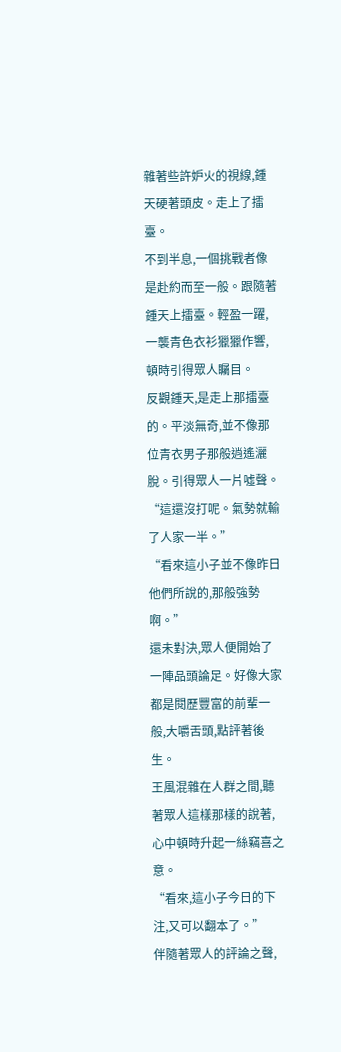雜著些許妒火的視線,鍾天硬著頭皮。走上了擂臺。
不到半息,一個挑戰者像是赴約而至一般。跟隨著鍾天上擂臺。輕盈一躍,一襲青色衣衫獵獵作響,頓時引得眾人矚目。
反觀鍾天,是走上那擂臺的。平淡無奇,並不像那位青衣男子那般逍遙灑脫。引得眾人一片噓聲。
“這還沒打呢。氣勢就輸了人家一半。”
“看來這小子並不像昨日他們所說的,那般強勢啊。”
還未對決,眾人便開始了一陣品頭論足。好像大家都是閱歷豐富的前輩一般,大嚼舌頭,點評著後生。
王風混雜在人群之間,聽著眾人這樣那樣的說著,心中頓時升起一絲竊喜之意。
“看來,這小子今日的下注,又可以翻本了。”
伴隨著眾人的評論之聲,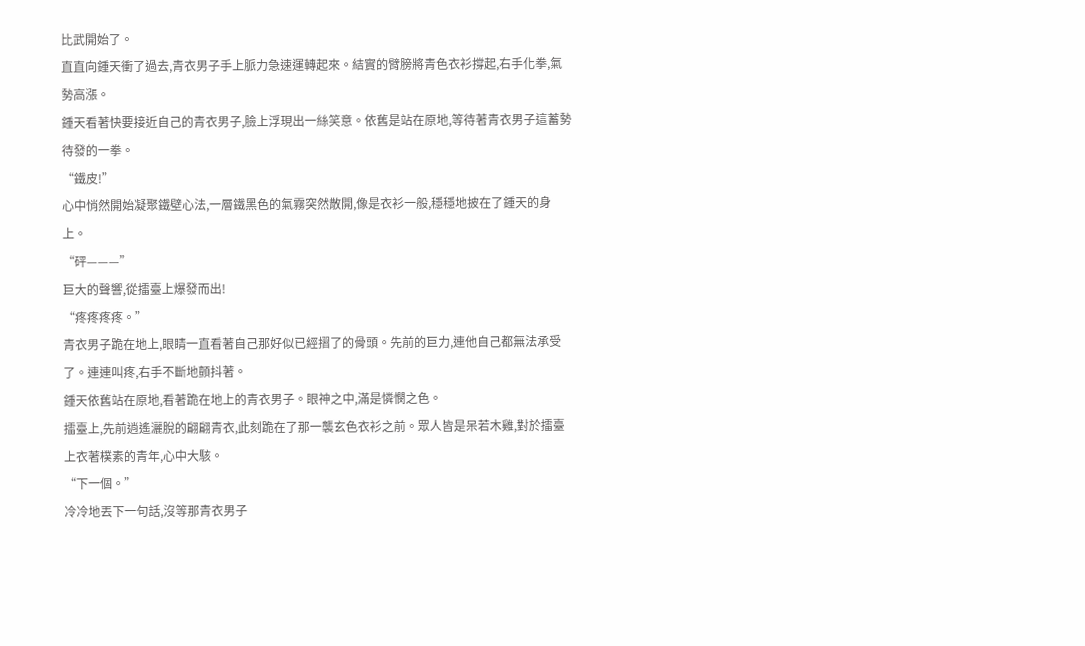比武開始了。
直直向鍾天衝了過去,青衣男子手上脈力急速運轉起來。結實的臂膀將青色衣衫撐起,右手化拳,氣勢高漲。
鍾天看著快要接近自己的青衣男子,臉上浮現出一絲笑意。依舊是站在原地,等待著青衣男子這蓄勢待發的一拳。
“鐵皮!”
心中悄然開始凝聚鐵壁心法,一層鐵黑色的氣霧突然散開,像是衣衫一般,穩穩地披在了鍾天的身上。
“砰———”
巨大的聲響,從擂臺上爆發而出!
“疼疼疼疼。”
青衣男子跪在地上,眼睛一直看著自己那好似已經摺了的骨頭。先前的巨力,連他自己都無法承受了。連連叫疼,右手不斷地顫抖著。
鍾天依舊站在原地,看著跪在地上的青衣男子。眼神之中,滿是憐憫之色。
擂臺上,先前逍遙灑脫的翩翩青衣,此刻跪在了那一襲玄色衣衫之前。眾人皆是呆若木雞,對於擂臺上衣著樸素的青年,心中大駭。
“下一個。”
冷冷地丟下一句話,沒等那青衣男子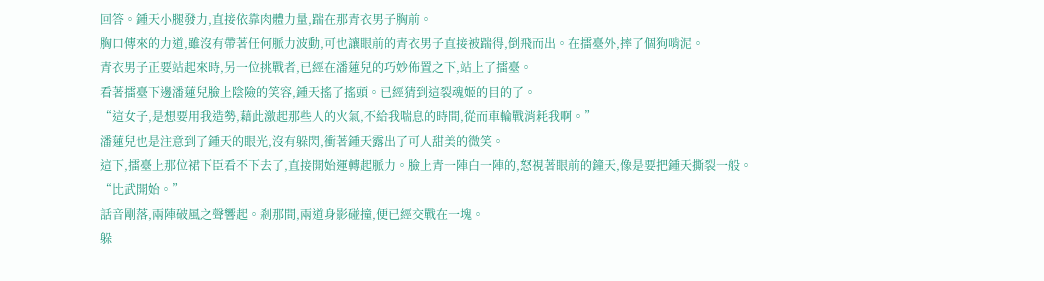回答。鍾天小腿發力,直接依靠肉體力量,踹在那青衣男子胸前。
胸口傳來的力道,雖沒有帶著任何脈力波動,可也讓眼前的青衣男子直接被踹得,倒飛而出。在擂臺外,摔了個狗啃泥。
青衣男子正要站起來時,另一位挑戰者,已經在潘蓮兒的巧妙佈置之下,站上了擂臺。
看著擂臺下邊潘蓮兒臉上陰險的笑容,鍾天搖了搖頭。已經猜到這裂魂姬的目的了。
“這女子,是想要用我造勢,藉此激起那些人的火氣,不給我喘息的時間,從而車輪戰消耗我啊。”
潘蓮兒也是注意到了鍾天的眼光,沒有躲閃,衝著鍾天露出了可人甜美的微笑。
這下,擂臺上那位裙下臣看不下去了,直接開始運轉起脈力。臉上青一陣白一陣的,怒視著眼前的鐘天,像是要把鍾天撕裂一般。
“比武開始。”
話音剛落,兩陣破風之聲響起。剎那間,兩道身影碰撞,便已經交戰在一塊。
躲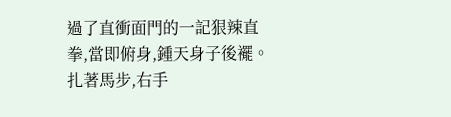過了直衝面門的一記狠辣直拳,當即俯身,鍾天身子後襬。扎著馬步,右手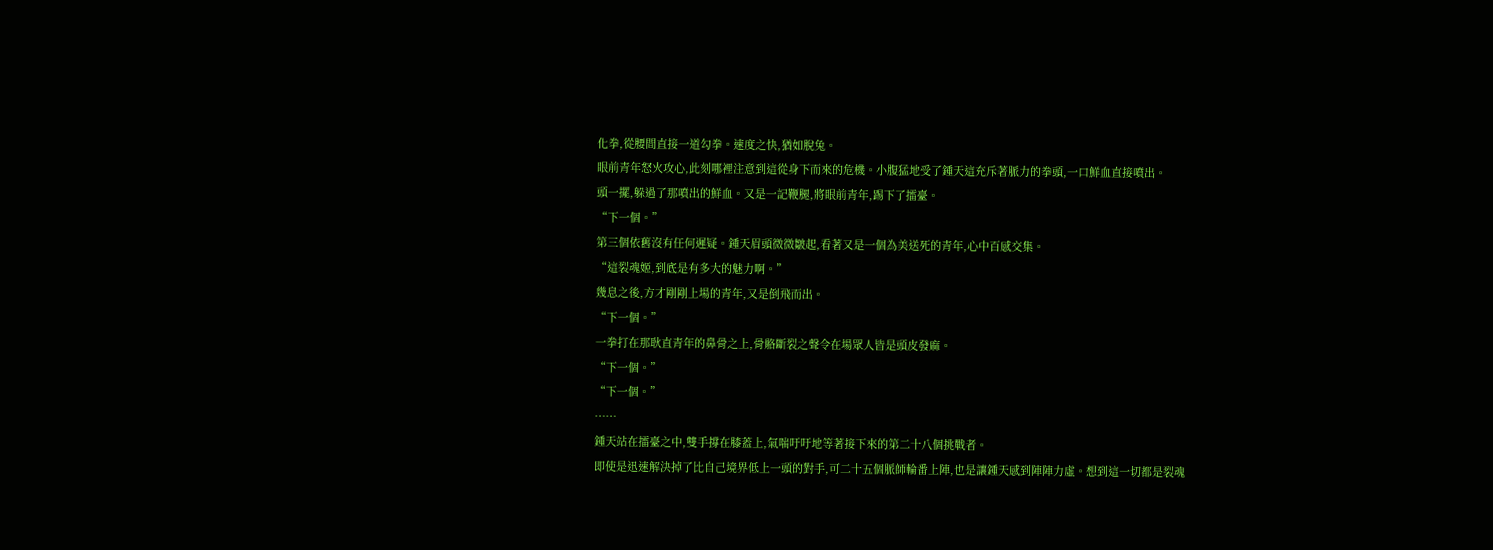化拳,從腰間直接一道勾拳。速度之快,猶如脫兔。
眼前青年怒火攻心,此刻哪裡注意到這從身下而來的危機。小腹猛地受了鍾天這充斥著脈力的拳頭,一口鮮血直接噴出。
頭一擺,躲過了那噴出的鮮血。又是一記鞭腿,將眼前青年,踢下了擂臺。
“下一個。”
第三個依舊沒有任何遲疑。鍾天眉頭微微皺起,看著又是一個為美送死的青年,心中百感交集。
“這裂魂姬,到底是有多大的魅力啊。”
幾息之後,方才剛剛上場的青年,又是倒飛而出。
“下一個。”
一拳打在那耿直青年的鼻骨之上,骨骼斷裂之聲令在場眾人皆是頭皮發麻。
“下一個。”
“下一個。”
……
鍾天站在擂臺之中,雙手撐在膝蓋上,氣喘吁吁地等著接下來的第二十八個挑戰者。
即使是迅速解決掉了比自己境界低上一頭的對手,可二十五個脈師輪番上陣,也是讓鍾天感到陣陣力虛。想到這一切都是裂魂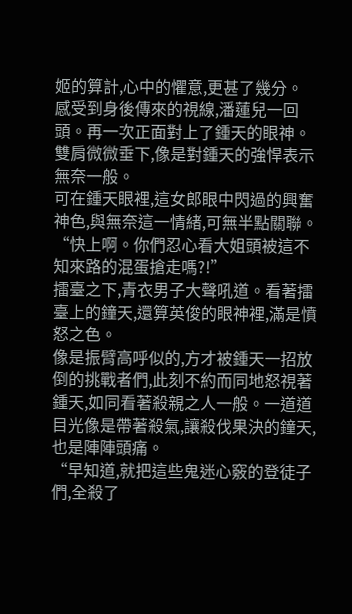姬的算計,心中的懼意,更甚了幾分。
感受到身後傳來的視線,潘蓮兒一回頭。再一次正面對上了鍾天的眼神。雙肩微微垂下,像是對鍾天的強悍表示無奈一般。
可在鍾天眼裡,這女郎眼中閃過的興奮神色,與無奈這一情緒,可無半點關聯。
“快上啊。你們忍心看大姐頭被這不知來路的混蛋搶走嗎?!”
擂臺之下,青衣男子大聲吼道。看著擂臺上的鐘天,還算英俊的眼神裡,滿是憤怒之色。
像是振臂高呼似的,方才被鍾天一招放倒的挑戰者們,此刻不約而同地怒視著鍾天,如同看著殺親之人一般。一道道目光像是帶著殺氣,讓殺伐果決的鐘天,也是陣陣頭痛。
“早知道,就把這些鬼迷心竅的登徒子們,全殺了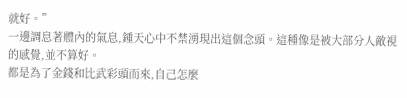就好。”
一邊調息著體內的氣息,鍾天心中不禁湧現出這個念頭。這種像是被大部分人敵視的感覺,並不算好。
都是為了金錢和比武彩頭而來,自己怎麼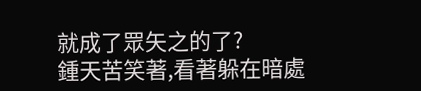就成了眾矢之的了?
鍾天苦笑著,看著躲在暗處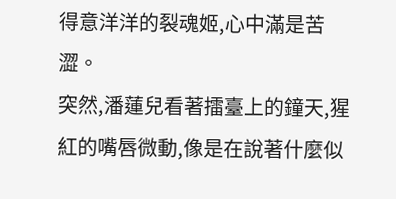得意洋洋的裂魂姬,心中滿是苦澀。
突然,潘蓮兒看著擂臺上的鐘天,猩紅的嘴唇微動,像是在說著什麼似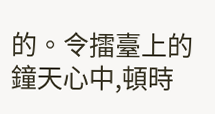的。令擂臺上的鐘天心中,頓時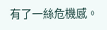有了一絲危機感。